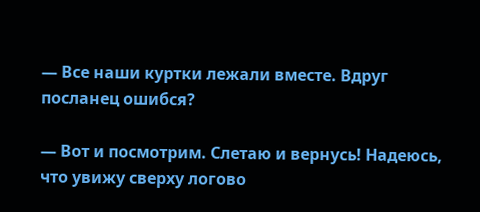— Все наши куртки лежали вместе. Вдруг посланец ошибся?

— Вот и посмотрим. Слетаю и вернусь! Надеюсь, что увижу сверху логово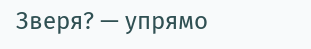Зверя? — упрямо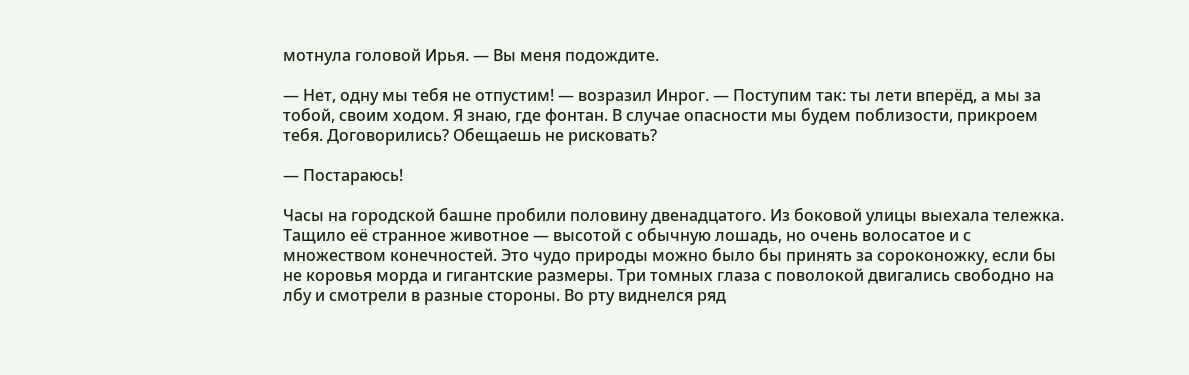мотнула головой Ирья. — Вы меня подождите.

— Нет, одну мы тебя не отпустим! — возразил Инрог. — Поступим так: ты лети вперёд, а мы за тобой, своим ходом. Я знаю, где фонтан. В случае опасности мы будем поблизости, прикроем тебя. Договорились? Обещаешь не рисковать?

— Постараюсь!

Часы на городской башне пробили половину двенадцатого. Из боковой улицы выехала тележка. Тащило её странное животное — высотой с обычную лошадь, но очень волосатое и с множеством конечностей. Это чудо природы можно было бы принять за сороконожку, если бы не коровья морда и гигантские размеры. Три томных глаза с поволокой двигались свободно на лбу и смотрели в разные стороны. Во рту виднелся ряд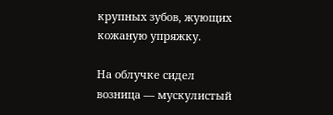крупных зубов, жующих кожаную упряжку.

На облучке сидел возница — мускулистый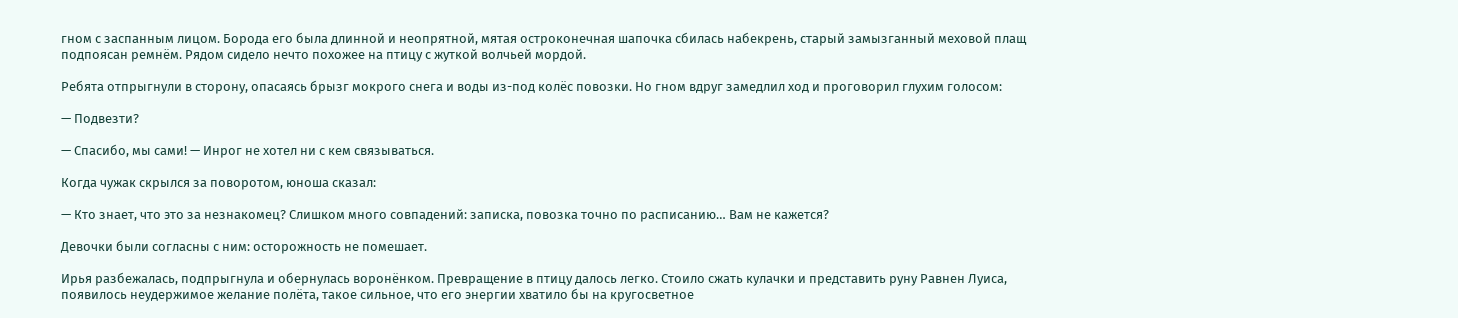гном с заспанным лицом. Борода его была длинной и неопрятной, мятая остроконечная шапочка сбилась набекрень, старый замызганный меховой плащ подпоясан ремнём. Рядом сидело нечто похожее на птицу с жуткой волчьей мордой.

Ребята отпрыгнули в сторону, опасаясь брызг мокрого снега и воды из-под колёс повозки. Но гном вдруг замедлил ход и проговорил глухим голосом:

— Подвезти?

— Спасибо, мы сами! — Инрог не хотел ни с кем связываться.

Когда чужак скрылся за поворотом, юноша сказал:

— Кто знает, что это за незнакомец? Слишком много совпадений: записка, повозка точно по расписанию… Вам не кажется?

Девочки были согласны с ним: осторожность не помешает.

Ирья разбежалась, подпрыгнула и обернулась воронёнком. Превращение в птицу далось легко. Стоило сжать кулачки и представить руну Равнен Луиса, появилось неудержимое желание полёта, такое сильное, что его энергии хватило бы на кругосветное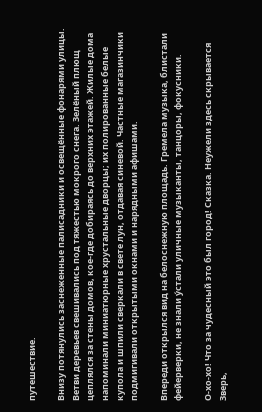путешествие.

Внизу потянулись заснеженные палисадники и освещённые фонарями улицы. Ветви деревьев свешивались под тяжестью мокрого снега. Зелёный плющ цеплялся за стены домов, кое-где добираясь до верхних этажей. Жилые дома напоминали миниатюрные хрустальные дворцы; их полированные белые купола и шпили сверкали в свете лун, отдавая синевой. Частные магазинчики подмигивали открытыми окнами и нарядными афишами.

Впереди открылся вид на белоснежную площадь. Гремела музыка, блистали фейерверки, не знали у́стали уличные музыканты, танцоры, фокусники.

О-хо-хо! Что за чудесный это был город! Сказка. Неужели здесь скрывается Зверь,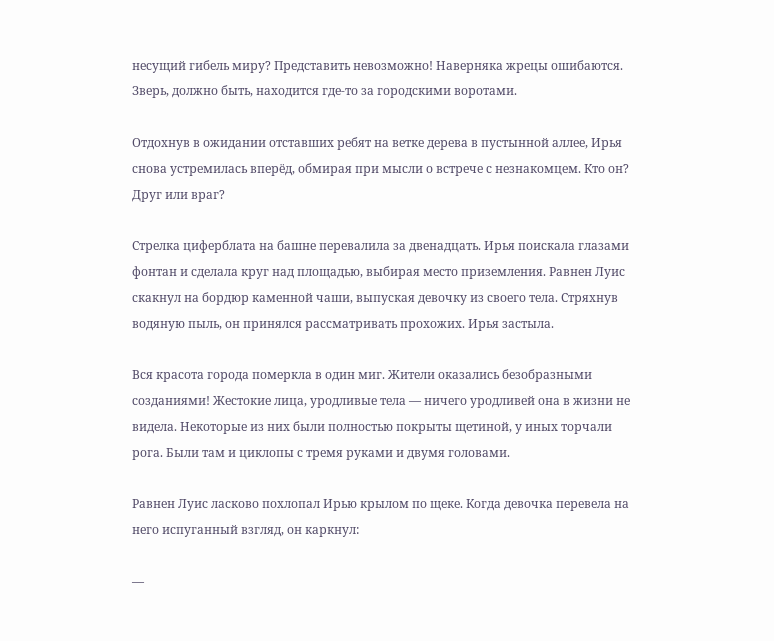несущий гибель миру? Представить невозможно! Наверняка жрецы ошибаются. Зверь, должно быть, находится где-то за городскими воротами.

Отдохнув в ожидании отставших ребят на ветке дерева в пустынной аллее, Ирья снова устремилась вперёд, обмирая при мысли о встрече с незнакомцем. Кто он? Друг или враг?

Стрелка циферблата на башне перевалила за двенадцать. Ирья поискала глазами фонтан и сделала круг над площадью, выбирая место приземления. Равнен Луис скакнул на бордюр каменной чаши, выпуская девочку из своего тела. Стряхнув водяную пыль, он принялся рассматривать прохожих. Ирья застыла.

Вся красота города померкла в один миг. Жители оказались безобразными созданиями! Жестокие лица, уродливые тела — ничего уродливей она в жизни не видела. Некоторые из них были полностью покрыты щетиной, у иных торчали рога. Были там и циклопы с тремя руками и двумя головами.

Равнен Луис ласково похлопал Ирью крылом по щеке. Когда девочка перевела на него испуганный взгляд, он каркнул:

—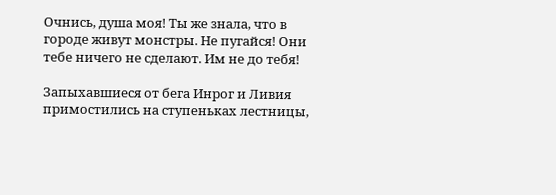Очнись, душа моя! Ты же знала, что в городе живут монстры. Не пугайся! Они тебе ничего не сделают. Им не до тебя!

Запыхавшиеся от бега Инрог и Ливия примостились на ступеньках лестницы,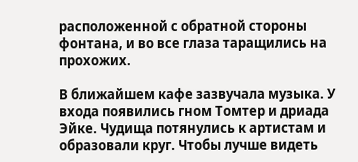расположенной с обратной стороны фонтана, и во все глаза таращились на прохожих.

В ближайшем кафе зазвучала музыка. У входа появились гном Томтер и дриада Эйке. Чудища потянулись к артистам и образовали круг. Чтобы лучше видеть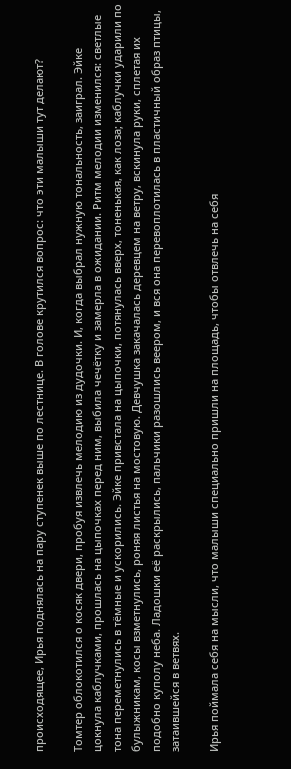происходящее, Ирья поднялась на пару ступенек выше по лестнице. В голове крутился вопрос: что эти малыши тут делают?

Томтер облокотился о косяк двери, пробуя извлечь мелодию из дудочки. И, когда выбрал нужную тональность, заиграл. Эйке цокнула каблучками, прошлась на цыпочках перед ним, выбила чечётку и замерла в ожидании. Ритм мелодии изменился: светлые тона переметнулись в тёмные и ускорились. Эйке привстала на цыпочки, потянулась вверх, тоненькая, как лоза; каблучки ударили по булыжникам, косы взметнулись, роняя листья на мостовую. Девчушка закачалась деревцем на ветру, вскинула руки, сплетая их подобно куполу неба. Ладошки её раскрылись, пальчики разошлись веером, и вся она перевоплотилась в пластичный образ птицы, затаившейся в ветвях.

Ирья поймала себя на мысли, что малыши специально пришли на площадь, чтобы отвлечь на себя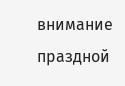внимание праздной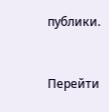публики.


Перейти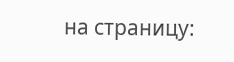на страницу: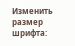Изменить размер шрифта: